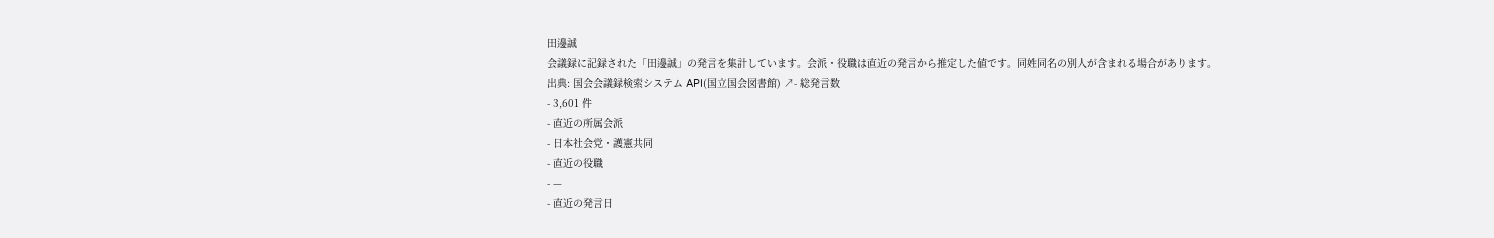田邊誠
会議録に記録された「田邊誠」の発言を集計しています。会派・役職は直近の発言から推定した値です。同姓同名の別人が含まれる場合があります。
出典: 国会会議録検索システム API(国立国会図書館) ↗- 総発言数
- 3,601 件
- 直近の所属会派
- 日本社会党・護憲共同
- 直近の役職
- —
- 直近の発言日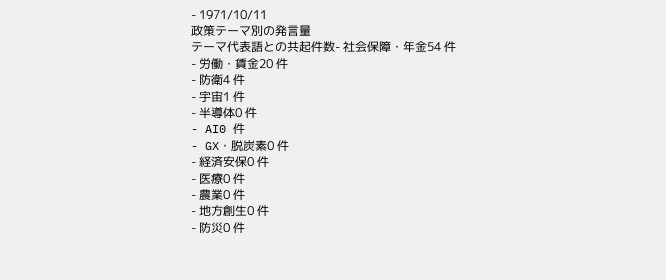- 1971/10/11
政策テーマ別の発言量
テーマ代表語との共起件数- 社会保障・年金54 件
- 労働・賃金20 件
- 防衛4 件
- 宇宙1 件
- 半導体0 件
- AI0 件
- GX・脱炭素0 件
- 経済安保0 件
- 医療0 件
- 農業0 件
- 地方創生0 件
- 防災0 件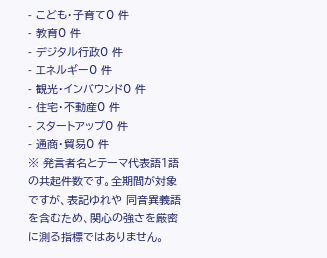- こども・子育て0 件
- 教育0 件
- デジタル行政0 件
- エネルギー0 件
- 観光・インバウンド0 件
- 住宅・不動産0 件
- スタートアップ0 件
- 通商・貿易0 件
※ 発言者名とテーマ代表語1語の共起件数です。全期間が対象ですが、表記ゆれや 同音異義語を含むため、関心の強さを厳密に測る指標ではありません。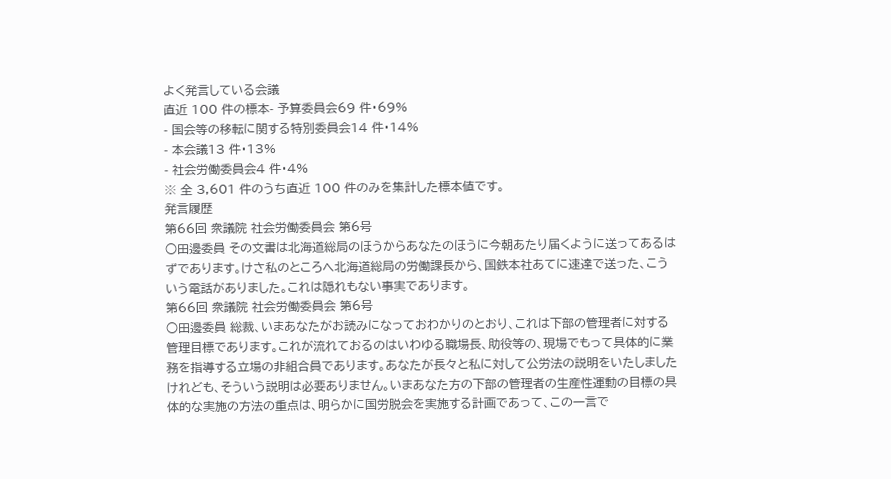よく発言している会議
直近 100 件の標本- 予算委員会69 件・69%
- 国会等の移転に関する特別委員会14 件・14%
- 本会議13 件・13%
- 社会労働委員会4 件・4%
※ 全 3,601 件のうち直近 100 件のみを集計した標本値です。
発言履歴
第66回 衆議院 社会労働委員会 第6号
○田邊委員 その文書は北海道総局のほうからあなたのほうに今朝あたり届くように送ってあるはずであります。けさ私のところへ北海道総局の労働課長から、国鉄本社あてに速達で送った、こういう電話がありました。これは隠れもない事実であります。
第66回 衆議院 社会労働委員会 第6号
○田邊委員 総裁、いまあなたがお読みになっておわかりのとおり、これは下部の管理者に対する管理目標であります。これが流れておるのはいわゆる職場長、助役等の、現場でもって具体的に業務を指導する立場の非組合員であります。あなたが長々と私に対して公労法の説明をいたしましたけれども、そういう説明は必要ありません。いまあなた方の下部の管理者の生産性運動の目標の具体的な実施の方法の重点は、明らかに国労脱会を実施する計画であって、この一言で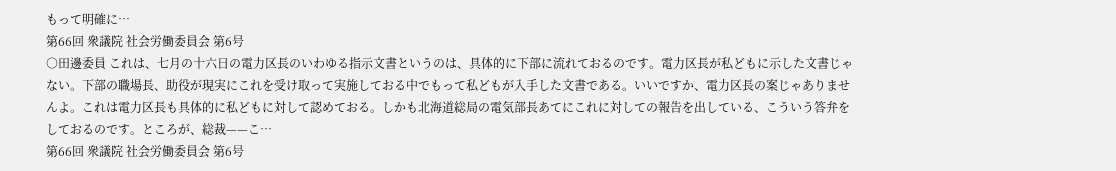もって明確に…
第66回 衆議院 社会労働委員会 第6号
○田邊委員 これは、七月の十六日の電力区長のいわゆる指示文書というのは、具体的に下部に流れておるのです。電力区長が私どもに示した文書じゃない。下部の職場長、助役が現実にこれを受け取って実施しておる中でもって私どもが入手した文書である。いいですか、電力区長の案じゃありませんよ。これは電力区長も具体的に私どもに対して認めておる。しかも北海道総局の電気部長あてにこれに対しての報告を出している、こういう答弁をしておるのです。ところが、総裁——こ…
第66回 衆議院 社会労働委員会 第6号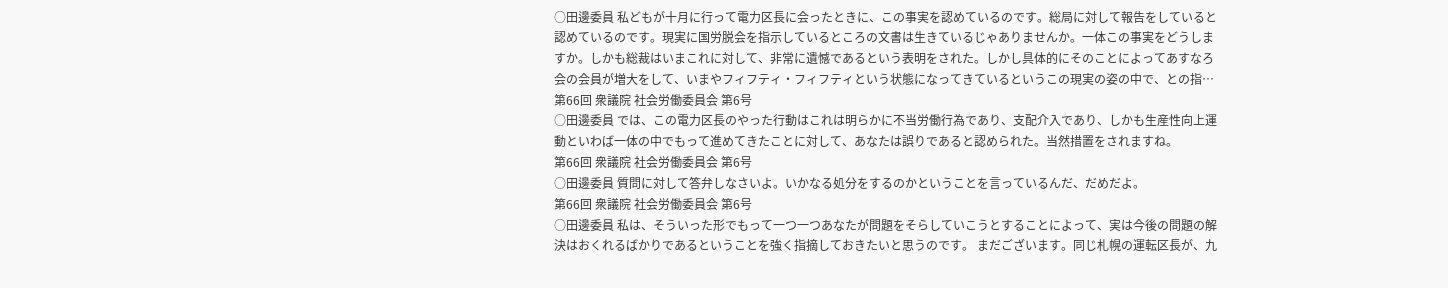○田邊委員 私どもが十月に行って電力区長に会ったときに、この事実を認めているのです。総局に対して報告をしていると認めているのです。現実に国労脱会を指示しているところの文書は生きているじゃありませんか。一体この事実をどうしますか。しかも総裁はいまこれに対して、非常に遺憾であるという表明をされた。しかし具体的にそのことによってあすなろ会の会員が増大をして、いまやフィフティ・フィフティという状態になってきているというこの現実の姿の中で、との指…
第66回 衆議院 社会労働委員会 第6号
○田邊委員 では、この電力区長のやった行動はこれは明らかに不当労働行為であり、支配介入であり、しかも生産性向上運動といわば一体の中でもって進めてきたことに対して、あなたは誤りであると認められた。当然措置をされますね。
第66回 衆議院 社会労働委員会 第6号
○田邊委員 質問に対して答弁しなさいよ。いかなる処分をするのかということを言っているんだ、だめだよ。
第66回 衆議院 社会労働委員会 第6号
○田邊委員 私は、そういった形でもって一つ一つあなたが問題をそらしていこうとすることによって、実は今後の問題の解決はおくれるばかりであるということを強く指摘しておきたいと思うのです。 まだございます。同じ札幌の運転区長が、九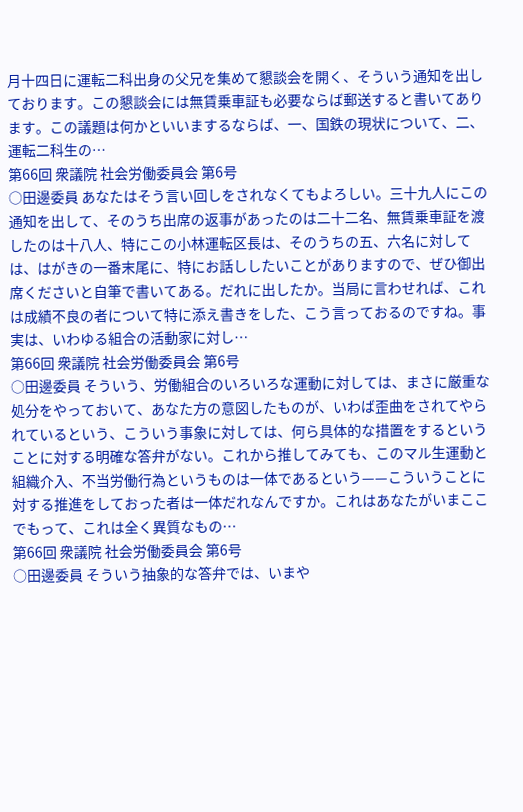月十四日に運転二科出身の父兄を集めて懇談会を開く、そういう通知を出しております。この懇談会には無賃乗車証も必要ならば郵送すると書いてあります。この議題は何かといいまするならば、一、国鉄の現状について、二、運転二科生の…
第66回 衆議院 社会労働委員会 第6号
○田邊委員 あなたはそう言い回しをされなくてもよろしい。三十九人にこの通知を出して、そのうち出席の返事があったのは二十二名、無賃乗車証を渡したのは十八人、特にこの小林運転区長は、そのうちの五、六名に対しては、はがきの一番末尾に、特にお話ししたいことがありますので、ぜひ御出席くださいと自筆で書いてある。だれに出したか。当局に言わせれば、これは成績不良の者について特に添え書きをした、こう言っておるのですね。事実は、いわゆる組合の活動家に対し…
第66回 衆議院 社会労働委員会 第6号
○田邊委員 そういう、労働組合のいろいろな運動に対しては、まさに厳重な処分をやっておいて、あなた方の意図したものが、いわば歪曲をされてやられているという、こういう事象に対しては、何ら具体的な措置をするということに対する明確な答弁がない。これから推してみても、このマル生運動と組織介入、不当労働行為というものは一体であるという——こういうことに対する推進をしておった者は一体だれなんですか。これはあなたがいまここでもって、これは全く異質なもの…
第66回 衆議院 社会労働委員会 第6号
○田邊委員 そういう抽象的な答弁では、いまや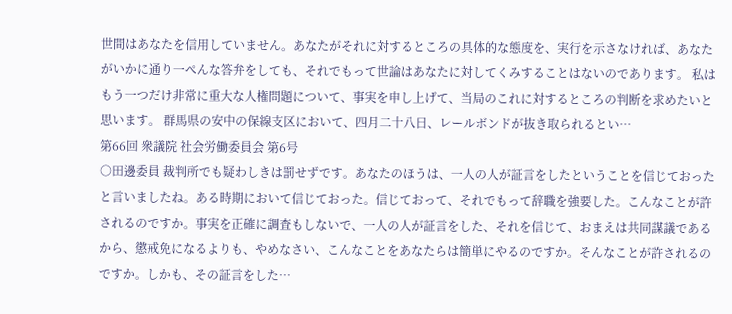世間はあなたを信用していません。あなたがそれに対するところの具体的な態度を、実行を示さなければ、あなたがいかに通り一ぺんな答弁をしても、それでもって世論はあなたに対してくみすることはないのであります。 私はもう一つだけ非常に重大な人権問題について、事実を申し上げて、当局のこれに対するところの判断を求めたいと思います。 群馬県の安中の保線支区において、四月二十八日、レールボンドが抜き取られるとい…
第66回 衆議院 社会労働委員会 第6号
○田邊委員 裁判所でも疑わしきは罰せずです。あなたのほうは、一人の人が証言をしたということを信じておったと言いましたね。ある時期において信じておった。信じておって、それでもって辞職を強要した。こんなことが許されるのですか。事実を正確に調査もしないで、一人の人が証言をした、それを信じて、おまえは共同謀議であるから、懲戒免になるよりも、やめなさい、こんなことをあなたらは簡単にやるのですか。そんなことが許されるのですか。しかも、その証言をした…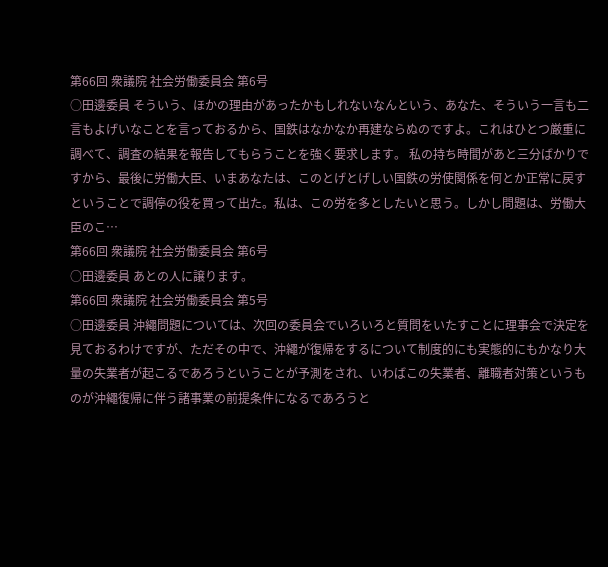第66回 衆議院 社会労働委員会 第6号
○田邊委員 そういう、ほかの理由があったかもしれないなんという、あなた、そういう一言も二言もよげいなことを言っておるから、国鉄はなかなか再建ならぬのですよ。これはひとつ厳重に調べて、調査の結果を報告してもらうことを強く要求します。 私の持ち時間があと三分ばかりですから、最後に労働大臣、いまあなたは、このとげとげしい国鉄の労使関係を何とか正常に戻すということで調停の役を買って出た。私は、この労を多としたいと思う。しかし問題は、労働大臣のこ…
第66回 衆議院 社会労働委員会 第6号
○田邊委員 あとの人に譲ります。
第66回 衆議院 社会労働委員会 第5号
○田邊委員 沖繩問題については、次回の委員会でいろいろと質問をいたすことに理事会で決定を見ておるわけですが、ただその中で、沖繩が復帰をするについて制度的にも実態的にもかなり大量の失業者が起こるであろうということが予測をされ、いわばこの失業者、離職者対策というものが沖繩復帰に伴う諸事業の前提条件になるであろうと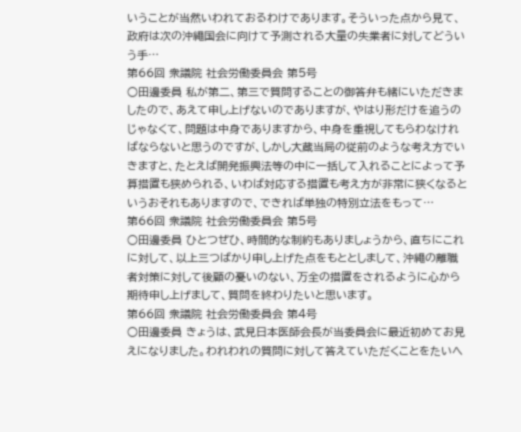いうことが当然いわれておるわけであります。そういった点から見て、政府は次の沖繩国会に向けて予測される大量の失業者に対してどういう手…
第66回 衆議院 社会労働委員会 第5号
○田邊委員 私が第二、第三で質問することの御答弁も緒にいただきましたので、あえて申し上げないのでありますが、やはり形だけを追うのじゃなくて、問題は中身でありますから、中身を重視してもらわなければならないと思うのですが、しかし大蔵当局の従前のような考え方でいきますと、たとえば開発振興法等の中に一括して入れることによって予算措置も狭められる、いわば対応する措置も考え方が非常に狭くなるというおそれもありますので、できれば単独の特別立法をもって…
第66回 衆議院 社会労働委員会 第5号
○田邊委員 ひとつぜひ、時間的な制約もありましょうから、直ちにこれに対して、以上三つばかり申し上げた点をもととしまして、沖繩の離職者対策に対して後顧の憂いのない、万全の措置をされるように心から期待申し上げまして、質問を終わりたいと思います。
第66回 衆議院 社会労働委員会 第4号
○田邊委員 きょうは、武見日本医師会長が当委員会に最近初めてお見えになりました。われわれの質問に対して答えていただくことをたいへ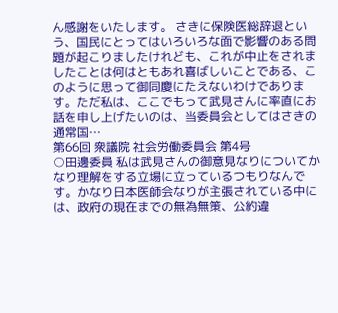ん感謝をいたします。 さきに保険医総辞退という、国民にとってはいろいろな面で影響のある問題が起こりましたけれども、これが中止をされましたことは何はともあれ喜ばしいことである、このように思って御同慶にたえないわけであります。ただ私は、ここでもって武見さんに率直にお話を申し上げたいのは、当委員会としてはさきの通常国…
第66回 衆議院 社会労働委員会 第4号
○田邊委員 私は武見さんの御意見なりについてかなり理解をする立場に立っているつもりなんです。かなり日本医師会なりが主張されている中には、政府の現在までの無為無策、公約違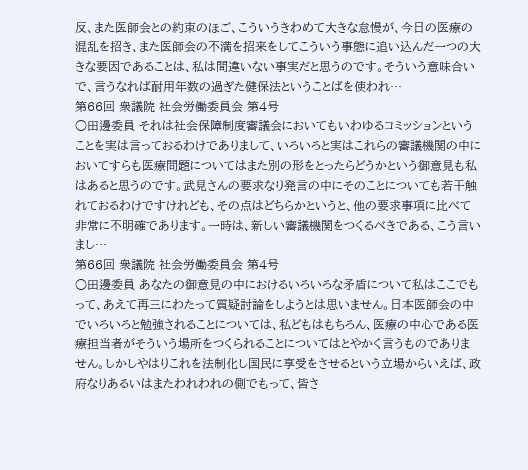反、また医師会との約束のほご、こういうきわめて大きな怠慢が、今日の医療の混乱を招き、また医師会の不満を招来をしてこういう事態に追い込んだ一つの大きな要因であることは、私は間違いない事実だと思うのです。そういう意味合いで、言うなれば耐用年数の過ぎた健保法ということばを使われ…
第66回 衆議院 社会労働委員会 第4号
○田邊委員 それは社会保障制度審議会においてもいわゆるコミッションということを実は言っておるわけでありまして、いろいろと実はこれらの審議機関の中においてすらも医療問題についてはまた別の形をとったらどうかという御意見も私はあると思うのです。武見さんの要求なり発言の中にそのことについても若干触れておるわけですけれども、その点はどちらかというと、他の要求事項に比べて非常に不明確であります。一時は、新しい審議機関をつくるべきである、こう言いまし…
第66回 衆議院 社会労働委員会 第4号
○田邊委員 あなたの御意見の中におけるいろいろな矛盾について私はここでもって、あえて再三にわたって質疑討論をしようとは思いません。日本医師会の中でいろいろと勉強されることについては、私どもはもちろん、医療の中心である医療担当者がそういう場所をつくられることについてはとやかく言うものでありません。しかしやはりこれを法制化し国民に享受をさせるという立場からいえば、政府なりあるいはまたわれわれの側でもって、皆さ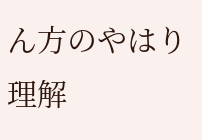ん方のやはり理解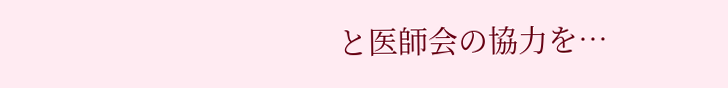と医師会の協力を…